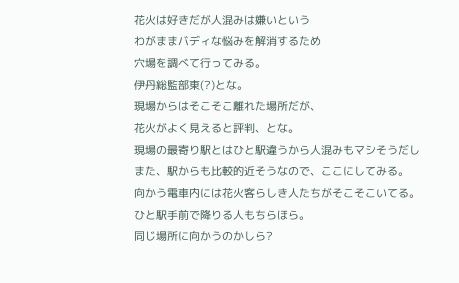花火は好きだが人混みは嫌いという
わがままバディな悩みを解消するため
穴場を調べて行ってみる。
伊丹総監部東(?)とな。
現場からはそこそこ離れた場所だが、
花火がよく見えると評判、とな。
現場の最寄り駅とはひと駅違うから人混みもマシそうだし
また、駅からも比較的近そうなので、ここにしてみる。
向かう電車内には花火客らしき人たちがそこそこいてる。
ひと駅手前で降りる人もちらほら。
同じ場所に向かうのかしら?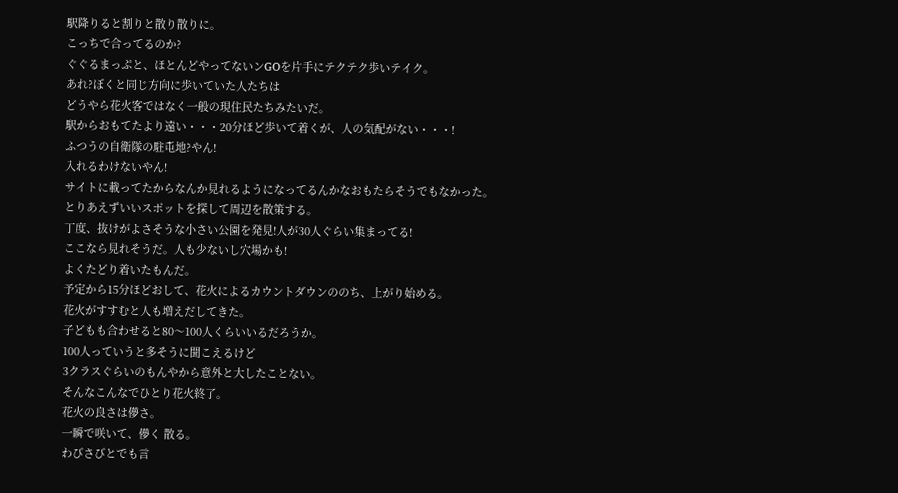駅降りると割りと散り散りに。
こっちで合ってるのか?
ぐぐるまっぷと、ほとんどやってないンGOを片手にテクテク歩いテイク。
あれ?ぼくと同じ方向に歩いていた人たちは
どうやら花火客ではなく一般の現住民たちみたいだ。
駅からおもてたより遠い・・・20分ほど歩いて着くが、人の気配がない・・・!
ふつうの自衛隊の駐屯地?やん!
入れるわけないやん!
サイトに載ってたからなんか見れるようになってるんかなおもたらそうでもなかった。
とりあえずいいスポットを探して周辺を散策する。
丁度、抜けがよさそうな小さい公園を発見!人が30人ぐらい集まってる!
ここなら見れそうだ。人も少ないし穴場かも!
よくたどり着いたもんだ。
予定から15分ほどおして、花火によるカウントダウンののち、上がり始める。
花火がすすむと人も増えだしてきた。
子どもも合わせると80〜100人くらいいるだろうか。
100人っていうと多そうに聞こえるけど
3クラスぐらいのもんやから意外と大したことない。
そんなこんなでひとり花火終了。
花火の良さは儚さ。
一瞬で咲いて、儚く 散る。
わびさびとでも言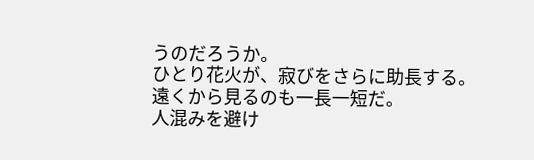うのだろうか。
ひとり花火が、寂びをさらに助長する。
遠くから見るのも一長一短だ。
人混みを避け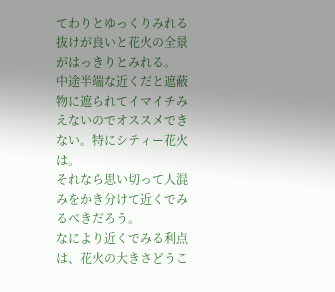てわりとゆっくりみれる
抜けが良いと花火の全景がはっきりとみれる。
中途半端な近くだと遮蔽物に遮られてイマイチみえないのでオススメできない。特にシティー花火は。
それなら思い切って人混みをかき分けて近くでみるべきだろう。
なにより近くでみる利点は、花火の大きさどうこ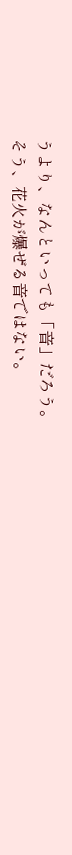うより、なんといっても「音」だろう。
そう、花火が爆ぜる音ではない。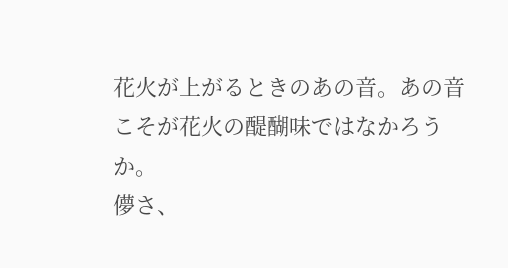花火が上がるときのあの音。あの音こそが花火の醍醐味ではなかろうか。
儚さ、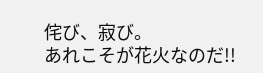侘び、寂び。
あれこそが花火なのだ!!